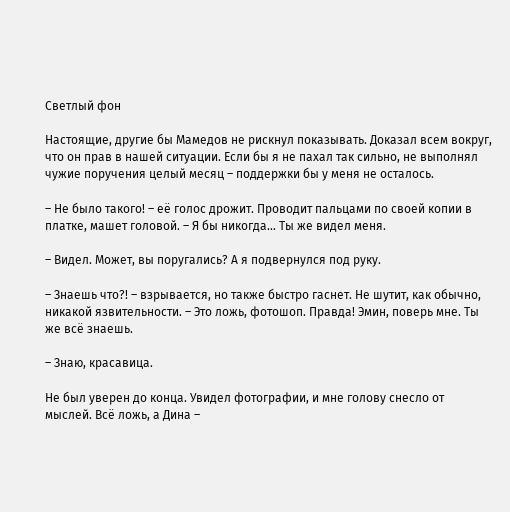Светлый фон

Настоящие, другие бы Мамедов не рискнул показывать. Доказал всем вокруг, что он прав в нашей ситуации. Если бы я не пахал так сильно, не выполнял чужие поручения целый месяц – поддержки бы у меня не осталось.

– Не было такого! – её голос дрожит. Проводит пальцами по своей копии в платке, машет головой. – Я бы никогда… Ты же видел меня.

– Видел. Может, вы поругались? А я подвернулся под руку.

– Знаешь что?! – взрывается, но также быстро гаснет. Не шутит, как обычно, никакой язвительности. – Это ложь, фотошоп. Правда! Эмин, поверь мне. Ты же всё знаешь.

– Знаю, красавица.

Не был уверен до конца. Увидел фотографии, и мне голову снесло от мыслей. Всё ложь, а Дина –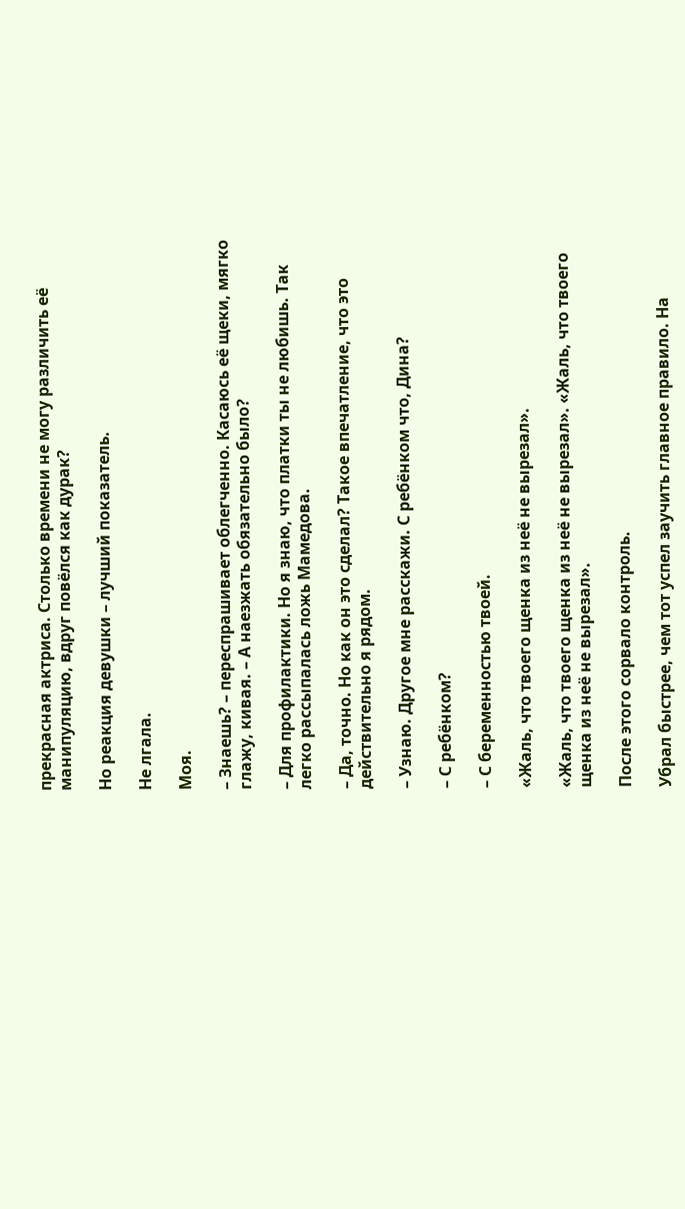прекрасная актриса. Столько времени не могу различить её манипуляцию, вдруг повёлся как дурак?

Но реакция девушки – лучший показатель.

Не лгала.

Моя.

– Знаешь? – переспрашивает облегченно. Касаюсь её щеки, мягко глажу, кивая. – А наезжать обязательно было?

– Для профилактики. Но я знаю, что платки ты не любишь. Так легко рассыпалась ложь Мамедова.

– Да, точно. Но как он это сделал? Такое впечатление, что это действительно я рядом.

– Узнаю. Другое мне расскажи. С ребёнком что, Дина?

– С ребёнком?

– С беременностью твоей.

«Жаль, что твоего щенка из неё не вырезал».

«Жаль, что твоего щенка из неё не вырезал». «Жаль, что твоего щенка из неё не вырезал».

После этого сорвало контроль.

Убрал быстрее, чем тот успел заучить главное правило. На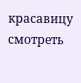красавицу смотреть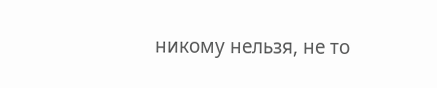никому нельзя, не то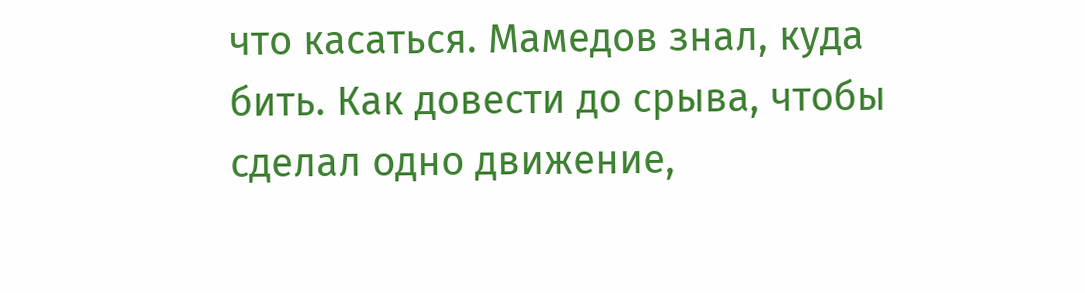что касаться. Мамедов знал, куда бить. Как довести до срыва, чтобы сделал одно движение,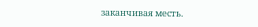заканчивая месть.